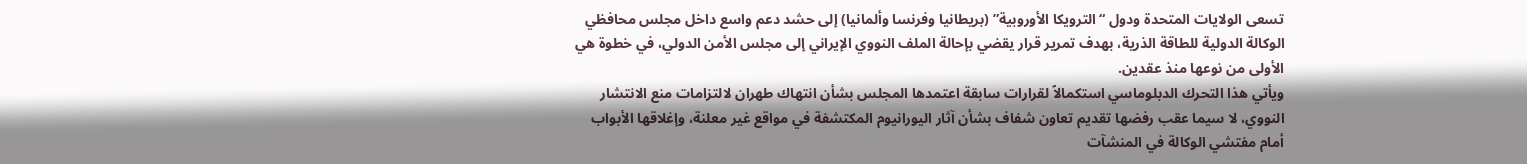تسعى الولايات المتحدة ودول “الترويكا الأوروبية” (بريطانيا وفرنسا وألمانيا) إلى حشد دعم واسع داخل مجلس محافظي الوكالة الدولية للطاقة الذرية، بهدف تمرير قرار يقضي بإحالة الملف النووي الإيراني إلى مجلس الأمن الدولي، في خطوة هي الأولى من نوعها منذ عقدين.
ويأتي هذا التحرك الدبلوماسي استكمالاً لقرارات سابقة اعتمدها المجلس بشأن انتهاك طهران لالتزامات منع الانتشار النووي، لا سيما عقب رفضها تقديم تعاون شفاف بشأن آثار اليورانيوم المكتشفة في مواقع غير معلنة، وإغلاقها الأبواب أمام مفتشي الوكالة في المنشآت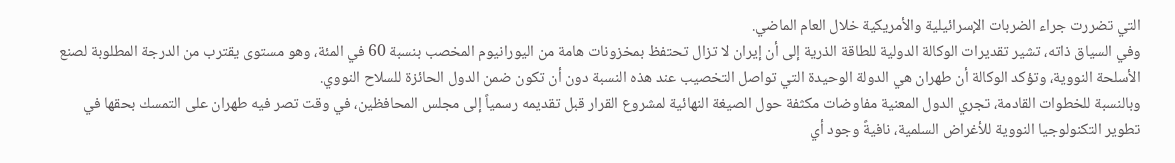التي تضررت جراء الضربات الإسرائيلية والأمريكية خلال العام الماضي.
وفي السياق ذاته، تشير تقديرات الوكالة الدولية للطاقة الذرية إلى أن إيران لا تزال تحتفظ بمخزونات هامة من اليورانيوم المخصب بنسبة 60 في المئة، وهو مستوى يقترب من الدرجة المطلوبة لصنع الأسلحة النووية، وتؤكد الوكالة أن طهران هي الدولة الوحيدة التي تواصل التخصيب عند هذه النسبة دون أن تكون ضمن الدول الحائزة للسلاح النووي.
وبالنسبة للخطوات القادمة، تجري الدول المعنية مفاوضات مكثفة حول الصيغة النهائية لمشروع القرار قبل تقديمه رسمياً إلى مجلس المحافظين، في وقت تصر فيه طهران على التمسك بحقها في تطوير التكنولوجيا النووية للأغراض السلمية، نافيةً وجود أي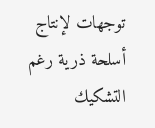توجهات لإنتاج أسلحة ذرية رغم التشكيك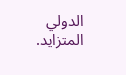الدولي المتزايد.